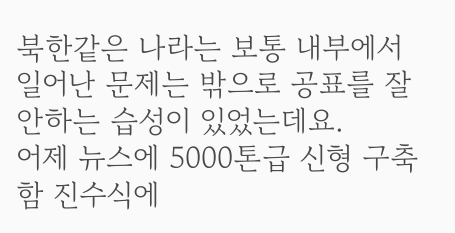북한같은 나라는 보통 내부에서 일어난 문제는 밖으로 공표를 잘 안하는 습성이 있었는데요.
어제 뉴스에 5000톤급 신형 구축함 진수식에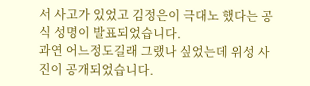서 사고가 있었고 김정은이 극대노 했다는 공식 성명이 발표되었습니다.
과연 어느정도길래 그랬나 싶었는데 위성 사진이 공개되었습니다.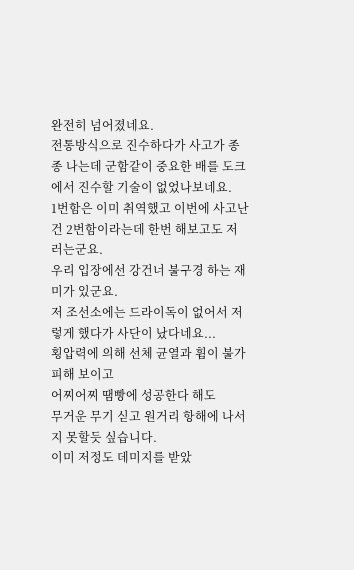완전히 넘어졌네요.
전통방식으로 진수하다가 사고가 종종 나는데 군함같이 중요한 배를 도크에서 진수할 기술이 없었나보네요.
1번함은 이미 취역했고 이번에 사고난 건 2번함이라는데 한번 해보고도 저러는군요.
우리 입장에선 강건너 불구경 하는 재미가 있군요.
저 조선소에는 드라이독이 없어서 저렇게 했다가 사단이 났다네요...
횡압력에 의해 선체 균열과 휨이 불가피해 보이고
어찌어찌 땜빵에 성공한다 해도
무거운 무기 싣고 원거리 항해에 나서지 못할듯 싶습니다.
이미 저정도 데미지를 받았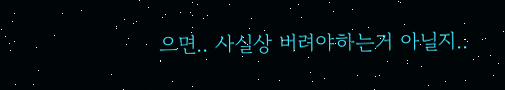으면.. 사실상 버려야하는거 아닐지..